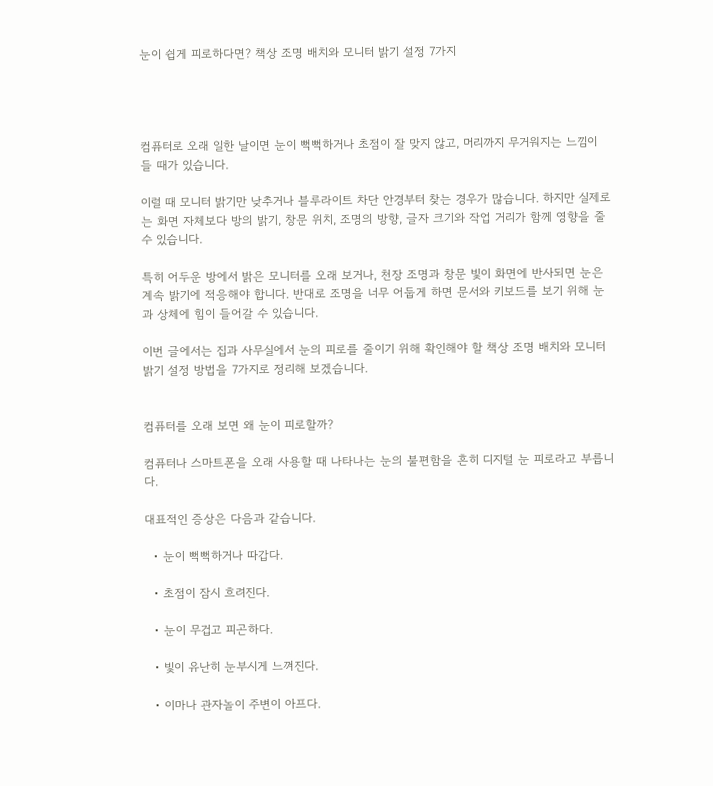눈이 쉽게 피로하다면? 책상 조명 배치와 모니터 밝기 설정 7가지




컴퓨터로 오래 일한 날이면 눈이 뻑뻑하거나 초점이 잘 맞지 않고, 머리까지 무거워지는 느낌이 들 때가 있습니다.

이럴 때 모니터 밝기만 낮추거나 블루라이트 차단 안경부터 찾는 경우가 많습니다. 하지만 실제로는 화면 자체보다 방의 밝기, 창문 위치, 조명의 방향, 글자 크기와 작업 거리가 함께 영향을 줄 수 있습니다.

특히 어두운 방에서 밝은 모니터를 오래 보거나, 천장 조명과 창문 빛이 화면에 반사되면 눈은 계속 밝기에 적응해야 합니다. 반대로 조명을 너무 어둡게 하면 문서와 키보드를 보기 위해 눈과 상체에 힘이 들어갈 수 있습니다.

이번 글에서는 집과 사무실에서 눈의 피로를 줄이기 위해 확인해야 할 책상 조명 배치와 모니터 밝기 설정 방법을 7가지로 정리해 보겠습니다.


컴퓨터를 오래 보면 왜 눈이 피로할까?

컴퓨터나 스마트폰을 오래 사용할 때 나타나는 눈의 불편함을 흔히 디지털 눈 피로라고 부릅니다.

대표적인 증상은 다음과 같습니다.

  • 눈이 뻑뻑하거나 따갑다.

  • 초점이 잠시 흐려진다.

  • 눈이 무겁고 피곤하다.

  • 빛이 유난히 눈부시게 느껴진다.

  • 이마나 관자놀이 주변이 아프다.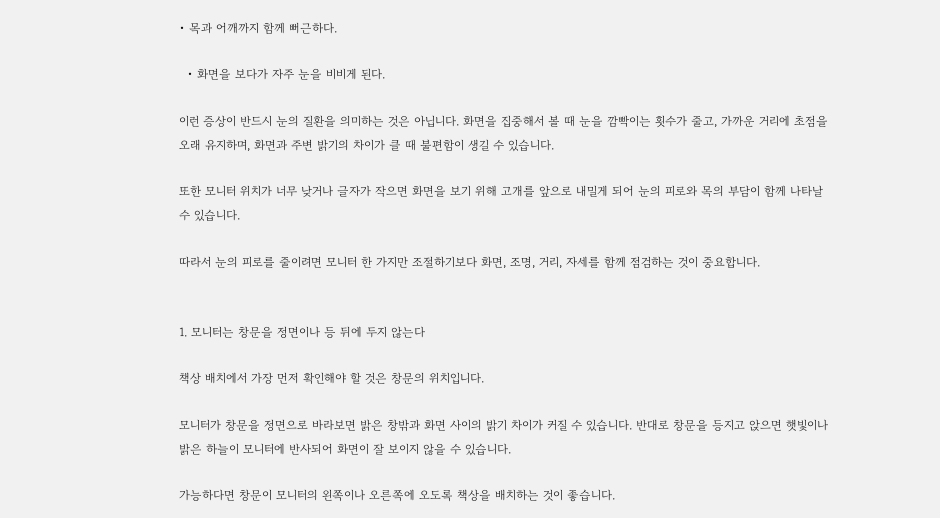• 목과 어깨까지 함께 뻐근하다.

  • 화면을 보다가 자주 눈을 비비게 된다.

이런 증상이 반드시 눈의 질환을 의미하는 것은 아닙니다. 화면을 집중해서 볼 때 눈을 깜빡이는 횟수가 줄고, 가까운 거리에 초점을 오래 유지하며, 화면과 주변 밝기의 차이가 클 때 불편함이 생길 수 있습니다.

또한 모니터 위치가 너무 낮거나 글자가 작으면 화면을 보기 위해 고개를 앞으로 내밀게 되어 눈의 피로와 목의 부담이 함께 나타날 수 있습니다.

따라서 눈의 피로를 줄이려면 모니터 한 가지만 조절하기보다 화면, 조명, 거리, 자세를 함께 점검하는 것이 중요합니다.


1. 모니터는 창문을 정면이나 등 뒤에 두지 않는다

책상 배치에서 가장 먼저 확인해야 할 것은 창문의 위치입니다.

모니터가 창문을 정면으로 바라보면 밝은 창밖과 화면 사이의 밝기 차이가 커질 수 있습니다. 반대로 창문을 등지고 앉으면 햇빛이나 밝은 하늘이 모니터에 반사되어 화면이 잘 보이지 않을 수 있습니다.

가능하다면 창문이 모니터의 왼쪽이나 오른쪽에 오도록 책상을 배치하는 것이 좋습니다.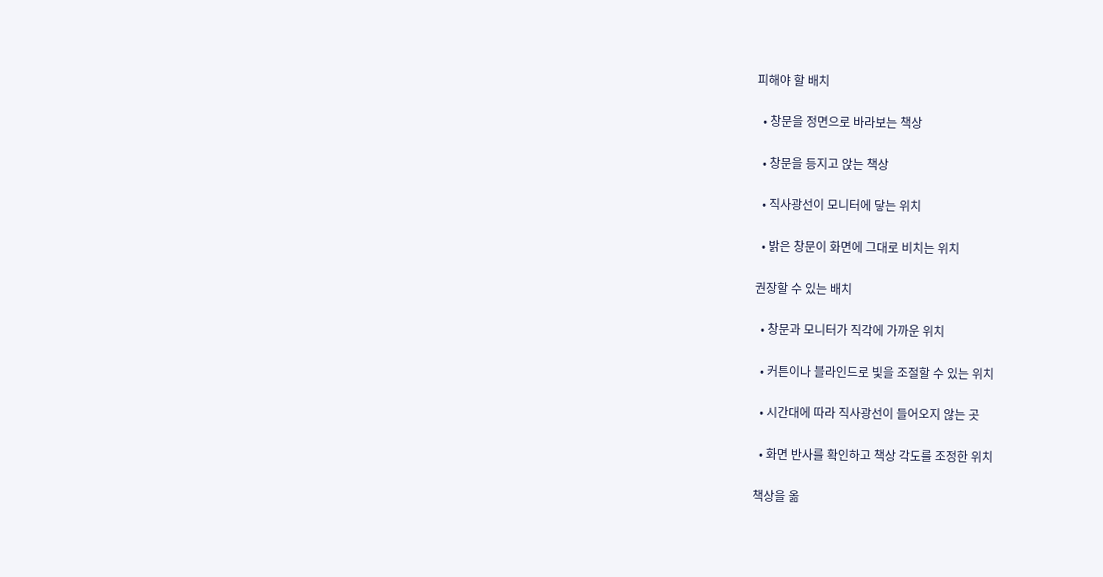피해야 할 배치

  • 창문을 정면으로 바라보는 책상

  • 창문을 등지고 앉는 책상

  • 직사광선이 모니터에 닿는 위치

  • 밝은 창문이 화면에 그대로 비치는 위치

권장할 수 있는 배치

  • 창문과 모니터가 직각에 가까운 위치

  • 커튼이나 블라인드로 빛을 조절할 수 있는 위치

  • 시간대에 따라 직사광선이 들어오지 않는 곳

  • 화면 반사를 확인하고 책상 각도를 조정한 위치

책상을 옮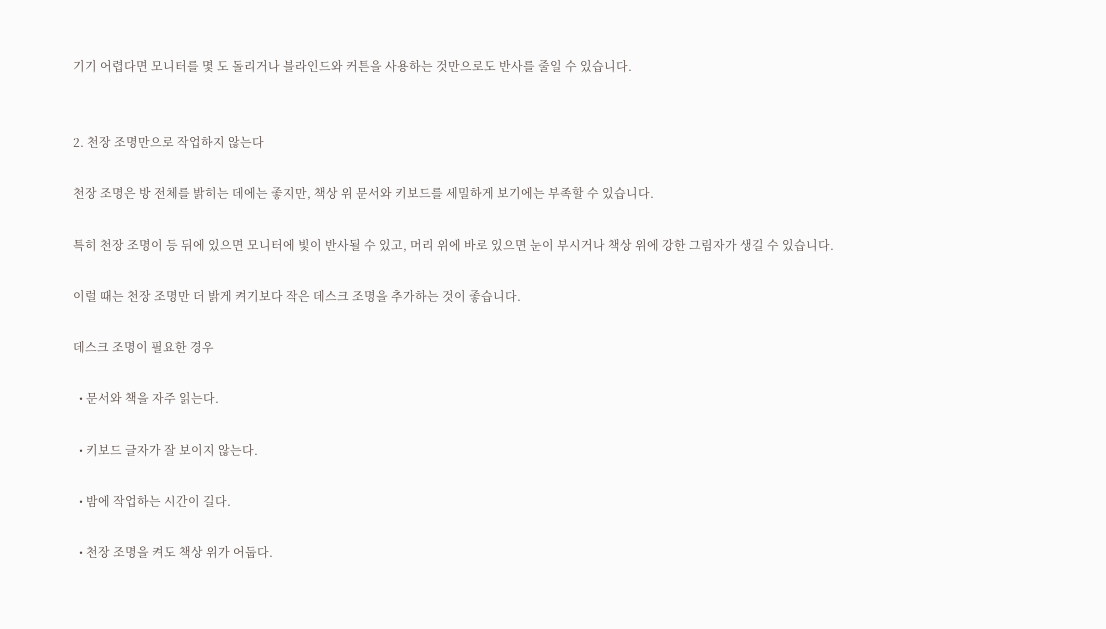기기 어렵다면 모니터를 몇 도 돌리거나 블라인드와 커튼을 사용하는 것만으로도 반사를 줄일 수 있습니다.


2. 천장 조명만으로 작업하지 않는다

천장 조명은 방 전체를 밝히는 데에는 좋지만, 책상 위 문서와 키보드를 세밀하게 보기에는 부족할 수 있습니다.

특히 천장 조명이 등 뒤에 있으면 모니터에 빛이 반사될 수 있고, 머리 위에 바로 있으면 눈이 부시거나 책상 위에 강한 그림자가 생길 수 있습니다.

이럴 때는 천장 조명만 더 밝게 켜기보다 작은 데스크 조명을 추가하는 것이 좋습니다.

데스크 조명이 필요한 경우

  • 문서와 책을 자주 읽는다.

  • 키보드 글자가 잘 보이지 않는다.

  • 밤에 작업하는 시간이 길다.

  • 천장 조명을 켜도 책상 위가 어둡다.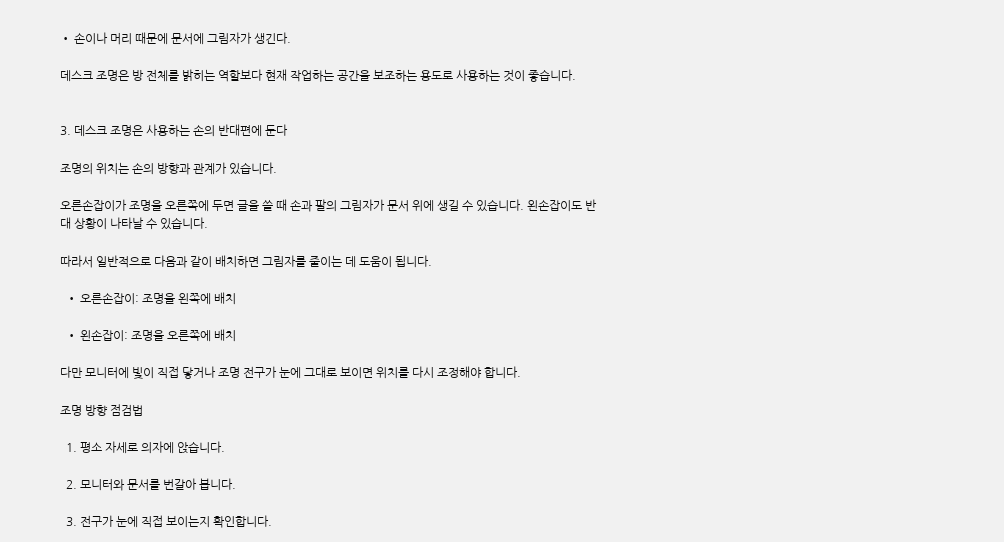• 손이나 머리 때문에 문서에 그림자가 생긴다.

데스크 조명은 방 전체를 밝히는 역할보다 현재 작업하는 공간을 보조하는 용도로 사용하는 것이 좋습니다.


3. 데스크 조명은 사용하는 손의 반대편에 둔다

조명의 위치는 손의 방향과 관계가 있습니다.

오른손잡이가 조명을 오른쪽에 두면 글을 쓸 때 손과 팔의 그림자가 문서 위에 생길 수 있습니다. 왼손잡이도 반대 상황이 나타날 수 있습니다.

따라서 일반적으로 다음과 같이 배치하면 그림자를 줄이는 데 도움이 됩니다.

  • 오른손잡이: 조명을 왼쪽에 배치

  • 왼손잡이: 조명을 오른쪽에 배치

다만 모니터에 빛이 직접 닿거나 조명 전구가 눈에 그대로 보이면 위치를 다시 조정해야 합니다.

조명 방향 점검법

  1. 평소 자세로 의자에 앉습니다.

  2. 모니터와 문서를 번갈아 봅니다.

  3. 전구가 눈에 직접 보이는지 확인합니다.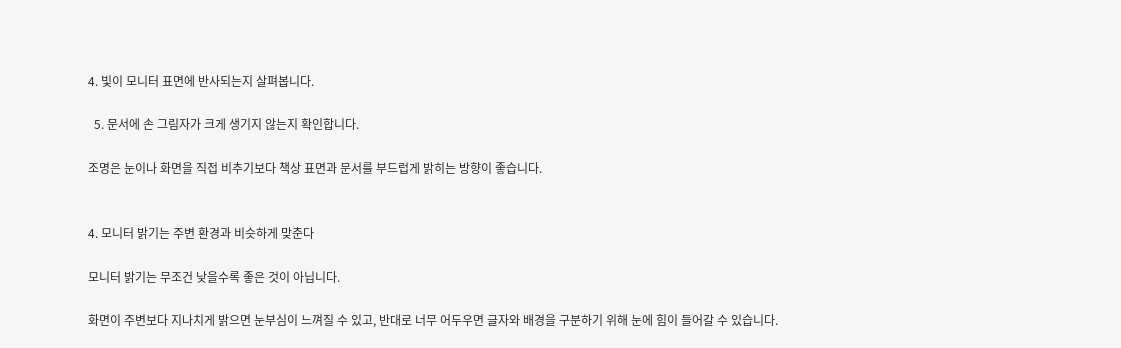4. 빛이 모니터 표면에 반사되는지 살펴봅니다.

  5. 문서에 손 그림자가 크게 생기지 않는지 확인합니다.

조명은 눈이나 화면을 직접 비추기보다 책상 표면과 문서를 부드럽게 밝히는 방향이 좋습니다.


4. 모니터 밝기는 주변 환경과 비슷하게 맞춘다

모니터 밝기는 무조건 낮을수록 좋은 것이 아닙니다.

화면이 주변보다 지나치게 밝으면 눈부심이 느껴질 수 있고, 반대로 너무 어두우면 글자와 배경을 구분하기 위해 눈에 힘이 들어갈 수 있습니다.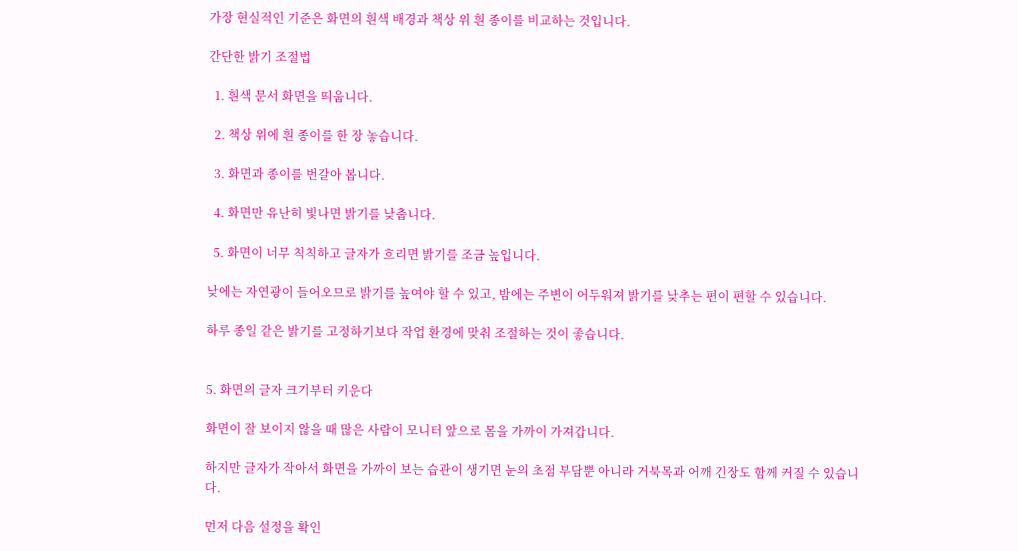가장 현실적인 기준은 화면의 흰색 배경과 책상 위 흰 종이를 비교하는 것입니다.

간단한 밝기 조절법

  1. 흰색 문서 화면을 띄웁니다.

  2. 책상 위에 흰 종이를 한 장 놓습니다.

  3. 화면과 종이를 번갈아 봅니다.

  4. 화면만 유난히 빛나면 밝기를 낮춥니다.

  5. 화면이 너무 칙칙하고 글자가 흐리면 밝기를 조금 높입니다.

낮에는 자연광이 들어오므로 밝기를 높여야 할 수 있고, 밤에는 주변이 어두워져 밝기를 낮추는 편이 편할 수 있습니다.

하루 종일 같은 밝기를 고정하기보다 작업 환경에 맞춰 조절하는 것이 좋습니다.


5. 화면의 글자 크기부터 키운다

화면이 잘 보이지 않을 때 많은 사람이 모니터 앞으로 몸을 가까이 가져갑니다.

하지만 글자가 작아서 화면을 가까이 보는 습관이 생기면 눈의 초점 부담뿐 아니라 거북목과 어깨 긴장도 함께 커질 수 있습니다.

먼저 다음 설정을 확인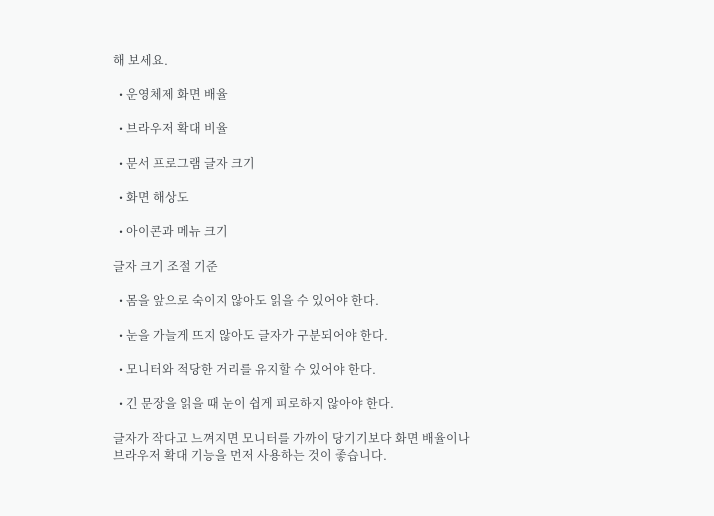해 보세요.

  • 운영체제 화면 배율

  • 브라우저 확대 비율

  • 문서 프로그램 글자 크기

  • 화면 해상도

  • 아이콘과 메뉴 크기

글자 크기 조절 기준

  • 몸을 앞으로 숙이지 않아도 읽을 수 있어야 한다.

  • 눈을 가늘게 뜨지 않아도 글자가 구분되어야 한다.

  • 모니터와 적당한 거리를 유지할 수 있어야 한다.

  • 긴 문장을 읽을 때 눈이 쉽게 피로하지 않아야 한다.

글자가 작다고 느껴지면 모니터를 가까이 당기기보다 화면 배율이나 브라우저 확대 기능을 먼저 사용하는 것이 좋습니다.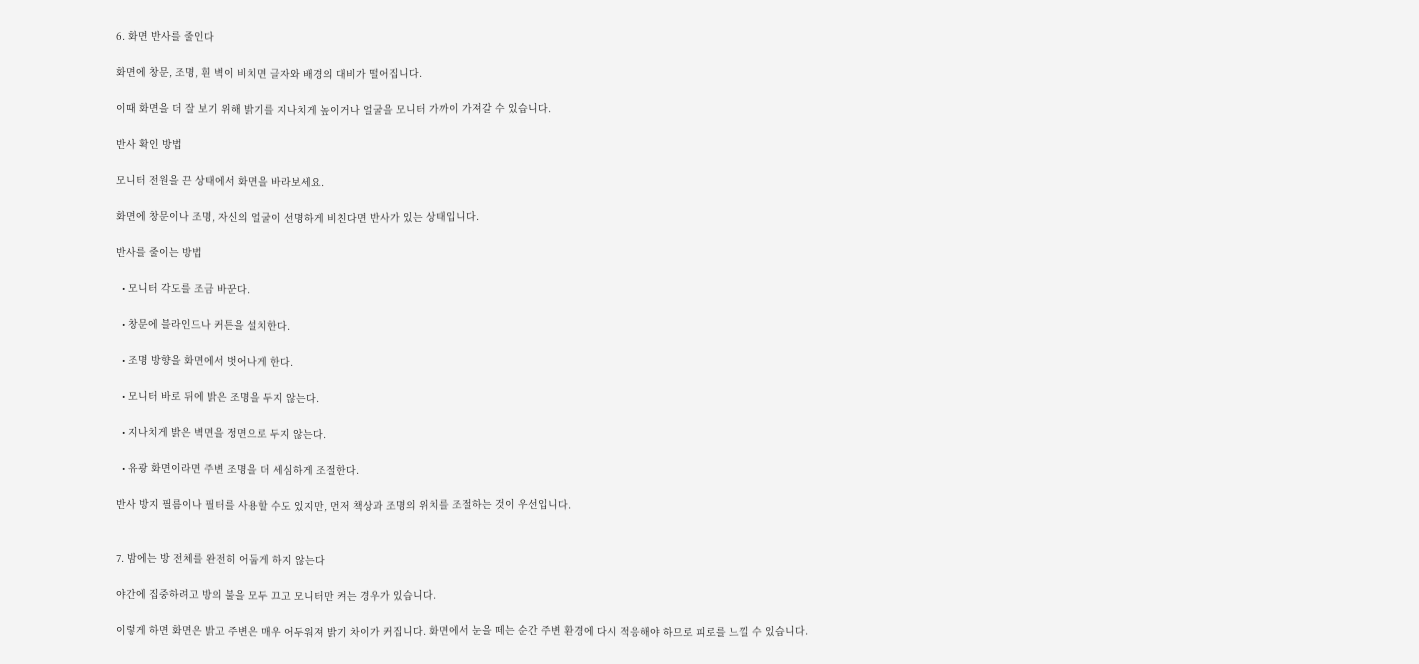6. 화면 반사를 줄인다

화면에 창문, 조명, 흰 벽이 비치면 글자와 배경의 대비가 떨어집니다.

이때 화면을 더 잘 보기 위해 밝기를 지나치게 높이거나 얼굴을 모니터 가까이 가져갈 수 있습니다.

반사 확인 방법

모니터 전원을 끈 상태에서 화면을 바라보세요.

화면에 창문이나 조명, 자신의 얼굴이 선명하게 비친다면 반사가 있는 상태입니다.

반사를 줄이는 방법

  • 모니터 각도를 조금 바꾼다.

  • 창문에 블라인드나 커튼을 설치한다.

  • 조명 방향을 화면에서 벗어나게 한다.

  • 모니터 바로 뒤에 밝은 조명을 두지 않는다.

  • 지나치게 밝은 벽면을 정면으로 두지 않는다.

  • 유광 화면이라면 주변 조명을 더 세심하게 조절한다.

반사 방지 필름이나 필터를 사용할 수도 있지만, 먼저 책상과 조명의 위치를 조절하는 것이 우선입니다.


7. 밤에는 방 전체를 완전히 어둡게 하지 않는다

야간에 집중하려고 방의 불을 모두 끄고 모니터만 켜는 경우가 있습니다.

이렇게 하면 화면은 밝고 주변은 매우 어두워져 밝기 차이가 커집니다. 화면에서 눈을 떼는 순간 주변 환경에 다시 적응해야 하므로 피로를 느낄 수 있습니다.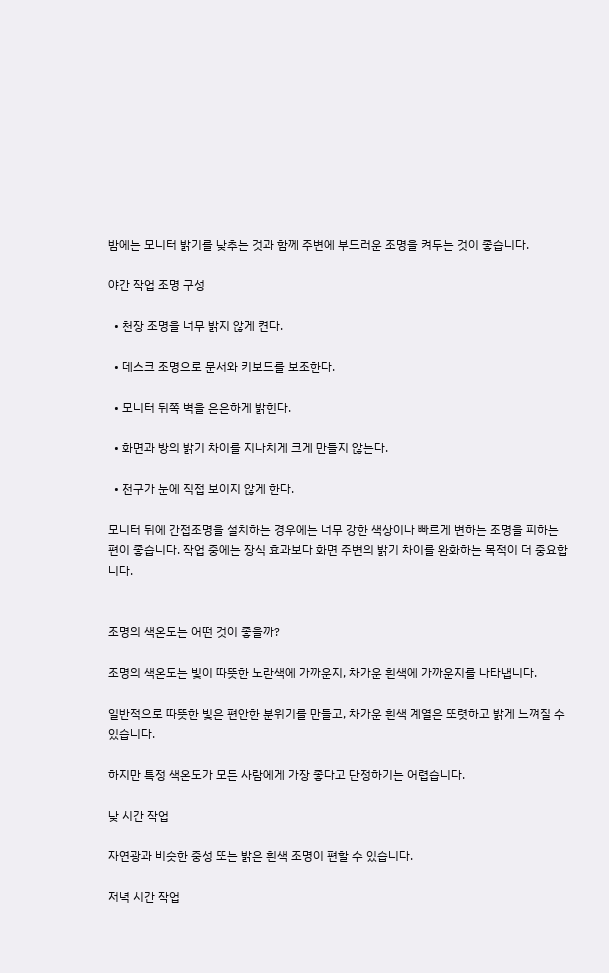밤에는 모니터 밝기를 낮추는 것과 함께 주변에 부드러운 조명을 켜두는 것이 좋습니다.

야간 작업 조명 구성

  • 천장 조명을 너무 밝지 않게 켠다.

  • 데스크 조명으로 문서와 키보드를 보조한다.

  • 모니터 뒤쪽 벽을 은은하게 밝힌다.

  • 화면과 방의 밝기 차이를 지나치게 크게 만들지 않는다.

  • 전구가 눈에 직접 보이지 않게 한다.

모니터 뒤에 간접조명을 설치하는 경우에는 너무 강한 색상이나 빠르게 변하는 조명을 피하는 편이 좋습니다. 작업 중에는 장식 효과보다 화면 주변의 밝기 차이를 완화하는 목적이 더 중요합니다.


조명의 색온도는 어떤 것이 좋을까?

조명의 색온도는 빛이 따뜻한 노란색에 가까운지, 차가운 흰색에 가까운지를 나타냅니다.

일반적으로 따뜻한 빛은 편안한 분위기를 만들고, 차가운 흰색 계열은 또렷하고 밝게 느껴질 수 있습니다.

하지만 특정 색온도가 모든 사람에게 가장 좋다고 단정하기는 어렵습니다.

낮 시간 작업

자연광과 비슷한 중성 또는 밝은 흰색 조명이 편할 수 있습니다.

저녁 시간 작업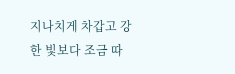지나치게 차갑고 강한 빛보다 조금 따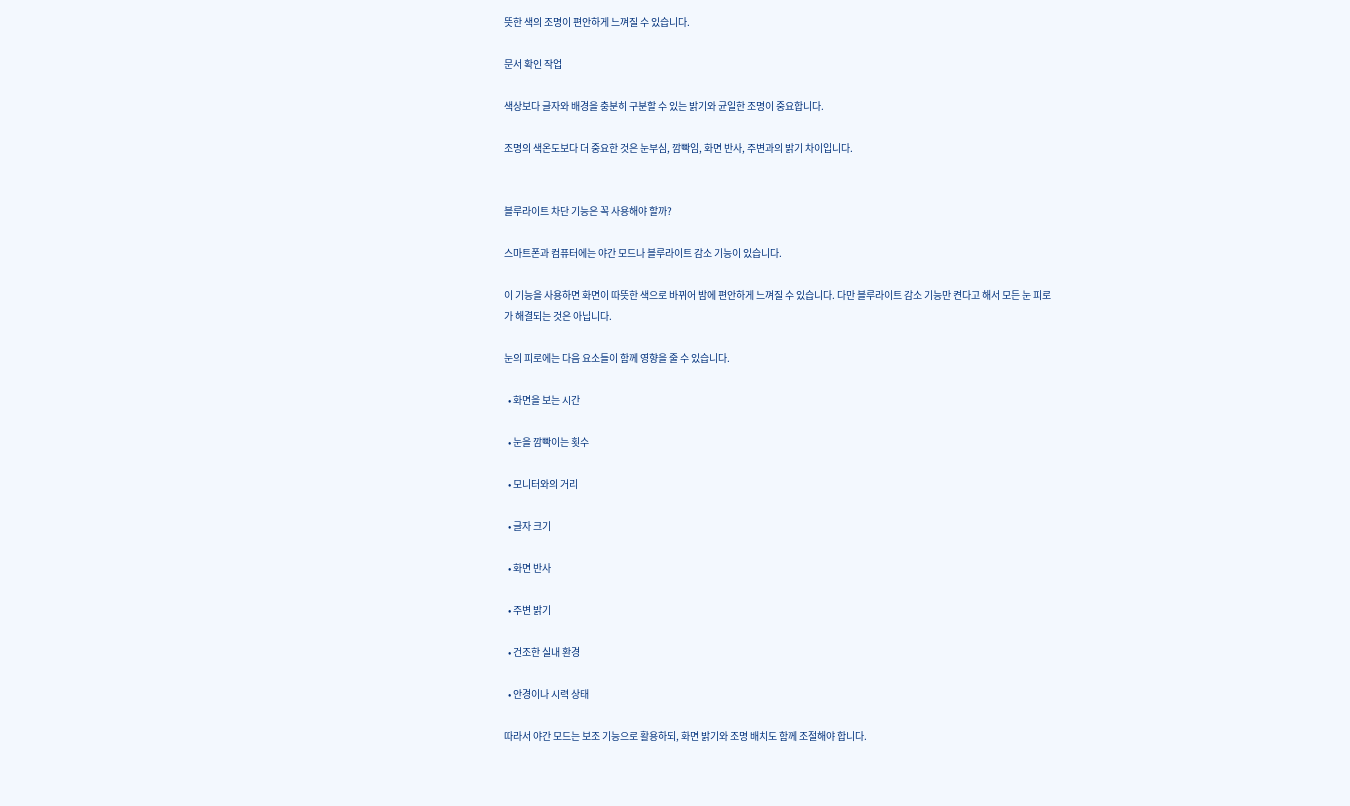뜻한 색의 조명이 편안하게 느껴질 수 있습니다.

문서 확인 작업

색상보다 글자와 배경을 충분히 구분할 수 있는 밝기와 균일한 조명이 중요합니다.

조명의 색온도보다 더 중요한 것은 눈부심, 깜빡임, 화면 반사, 주변과의 밝기 차이입니다.


블루라이트 차단 기능은 꼭 사용해야 할까?

스마트폰과 컴퓨터에는 야간 모드나 블루라이트 감소 기능이 있습니다.

이 기능을 사용하면 화면이 따뜻한 색으로 바뀌어 밤에 편안하게 느껴질 수 있습니다. 다만 블루라이트 감소 기능만 켠다고 해서 모든 눈 피로가 해결되는 것은 아닙니다.

눈의 피로에는 다음 요소들이 함께 영향을 줄 수 있습니다.

  • 화면을 보는 시간

  • 눈을 깜빡이는 횟수

  • 모니터와의 거리

  • 글자 크기

  • 화면 반사

  • 주변 밝기

  • 건조한 실내 환경

  • 안경이나 시력 상태

따라서 야간 모드는 보조 기능으로 활용하되, 화면 밝기와 조명 배치도 함께 조절해야 합니다.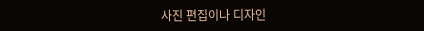사진 편집이나 디자인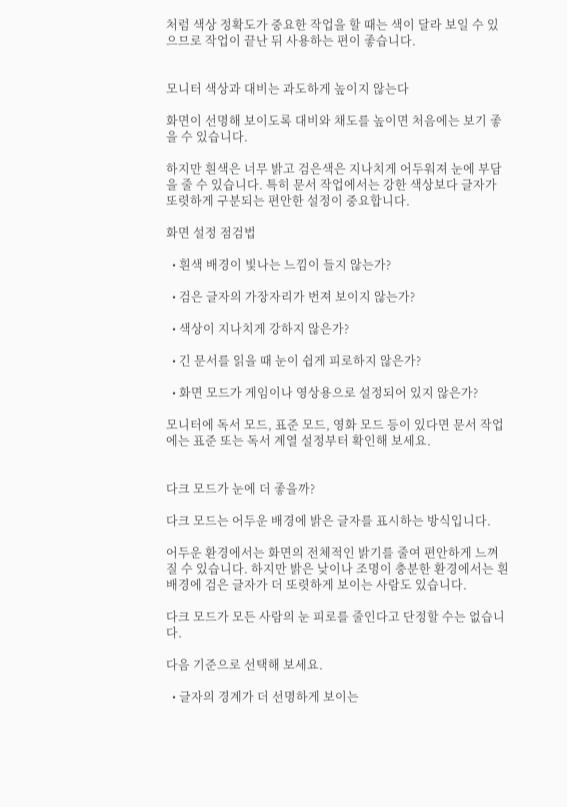처럼 색상 정확도가 중요한 작업을 할 때는 색이 달라 보일 수 있으므로 작업이 끝난 뒤 사용하는 편이 좋습니다.


모니터 색상과 대비는 과도하게 높이지 않는다

화면이 선명해 보이도록 대비와 채도를 높이면 처음에는 보기 좋을 수 있습니다.

하지만 흰색은 너무 밝고 검은색은 지나치게 어두워져 눈에 부담을 줄 수 있습니다. 특히 문서 작업에서는 강한 색상보다 글자가 또렷하게 구분되는 편안한 설정이 중요합니다.

화면 설정 점검법

  • 흰색 배경이 빛나는 느낌이 들지 않는가?

  • 검은 글자의 가장자리가 번져 보이지 않는가?

  • 색상이 지나치게 강하지 않은가?

  • 긴 문서를 읽을 때 눈이 쉽게 피로하지 않은가?

  • 화면 모드가 게임이나 영상용으로 설정되어 있지 않은가?

모니터에 독서 모드, 표준 모드, 영화 모드 등이 있다면 문서 작업에는 표준 또는 독서 계열 설정부터 확인해 보세요.


다크 모드가 눈에 더 좋을까?

다크 모드는 어두운 배경에 밝은 글자를 표시하는 방식입니다.

어두운 환경에서는 화면의 전체적인 밝기를 줄여 편안하게 느껴질 수 있습니다. 하지만 밝은 낮이나 조명이 충분한 환경에서는 흰 배경에 검은 글자가 더 또렷하게 보이는 사람도 있습니다.

다크 모드가 모든 사람의 눈 피로를 줄인다고 단정할 수는 없습니다.

다음 기준으로 선택해 보세요.

  • 글자의 경계가 더 선명하게 보이는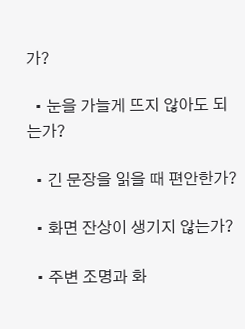가?

  • 눈을 가늘게 뜨지 않아도 되는가?

  • 긴 문장을 읽을 때 편안한가?

  • 화면 잔상이 생기지 않는가?

  • 주변 조명과 화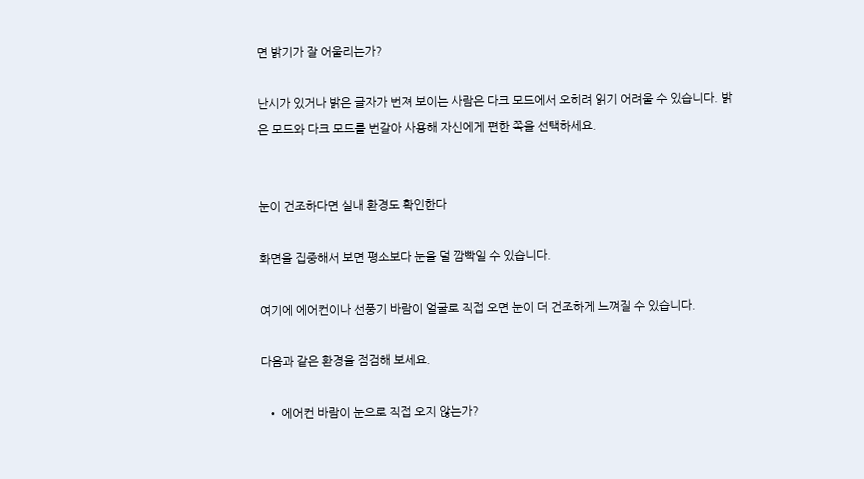면 밝기가 잘 어울리는가?

난시가 있거나 밝은 글자가 번져 보이는 사람은 다크 모드에서 오히려 읽기 어려울 수 있습니다. 밝은 모드와 다크 모드를 번갈아 사용해 자신에게 편한 쪽을 선택하세요.


눈이 건조하다면 실내 환경도 확인한다

화면을 집중해서 보면 평소보다 눈을 덜 깜빡일 수 있습니다.

여기에 에어컨이나 선풍기 바람이 얼굴로 직접 오면 눈이 더 건조하게 느껴질 수 있습니다.

다음과 같은 환경을 점검해 보세요.

  • 에어컨 바람이 눈으로 직접 오지 않는가?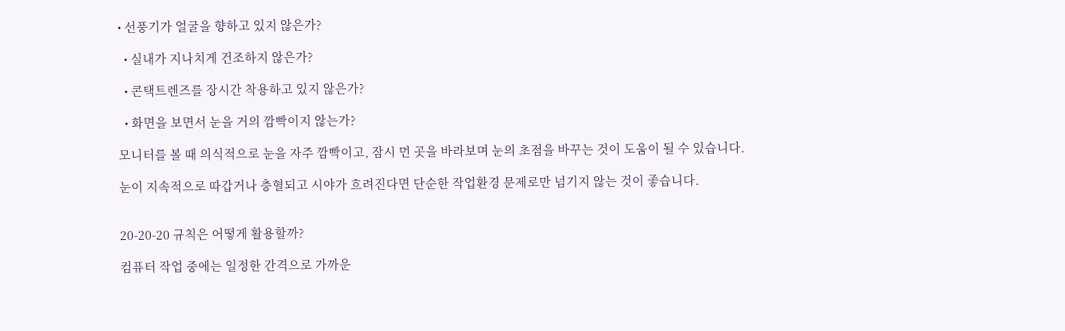• 선풍기가 얼굴을 향하고 있지 않은가?

  • 실내가 지나치게 건조하지 않은가?

  • 콘택트렌즈를 장시간 착용하고 있지 않은가?

  • 화면을 보면서 눈을 거의 깜빡이지 않는가?

모니터를 볼 때 의식적으로 눈을 자주 깜빡이고, 잠시 먼 곳을 바라보며 눈의 초점을 바꾸는 것이 도움이 될 수 있습니다.

눈이 지속적으로 따갑거나 충혈되고 시야가 흐려진다면 단순한 작업환경 문제로만 넘기지 않는 것이 좋습니다.


20-20-20 규칙은 어떻게 활용할까?

컴퓨터 작업 중에는 일정한 간격으로 가까운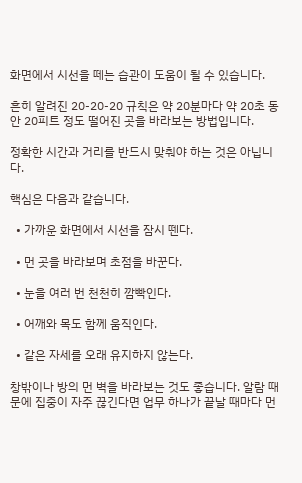화면에서 시선을 떼는 습관이 도움이 될 수 있습니다.

흔히 알려진 20-20-20 규칙은 약 20분마다 약 20초 동안 20피트 정도 떨어진 곳을 바라보는 방법입니다.

정확한 시간과 거리를 반드시 맞춰야 하는 것은 아닙니다.

핵심은 다음과 같습니다.

  • 가까운 화면에서 시선을 잠시 뗀다.

  • 먼 곳을 바라보며 초점을 바꾼다.

  • 눈을 여러 번 천천히 깜빡인다.

  • 어깨와 목도 함께 움직인다.

  • 같은 자세를 오래 유지하지 않는다.

창밖이나 방의 먼 벽을 바라보는 것도 좋습니다. 알람 때문에 집중이 자주 끊긴다면 업무 하나가 끝날 때마다 먼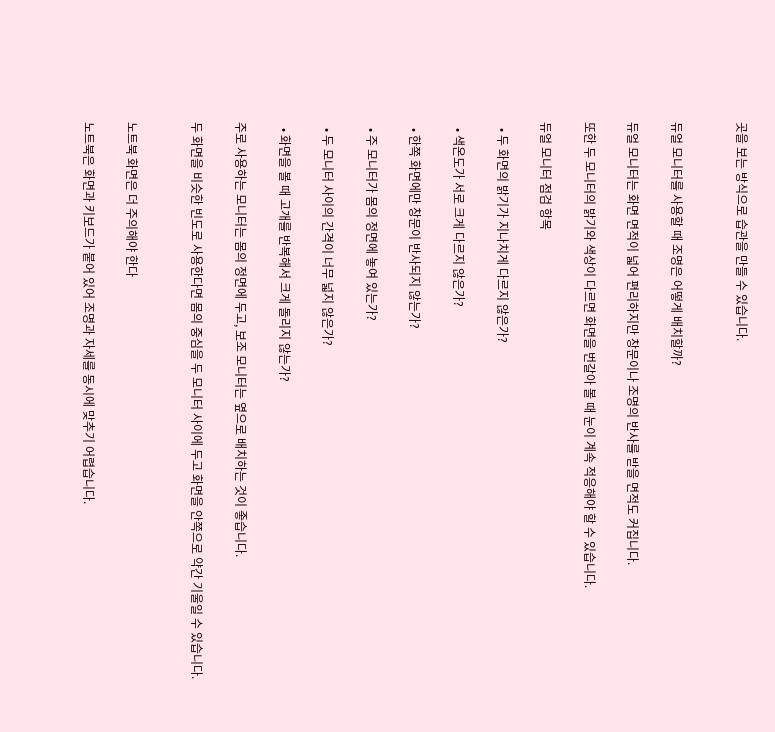곳을 보는 방식으로 습관을 만들 수 있습니다.


듀얼 모니터를 사용할 때 조명은 어떻게 배치할까?

듀얼 모니터는 화면 면적이 넓어 편리하지만 창문이나 조명의 반사를 받을 면적도 커집니다.

또한 두 모니터의 밝기와 색상이 다르면 화면을 번갈아 볼 때 눈이 계속 적응해야 할 수 있습니다.

듀얼 모니터 점검 항목

  • 두 화면의 밝기가 지나치게 다르지 않은가?

  • 색온도가 서로 크게 다르지 않은가?

  • 한쪽 화면에만 창문이 반사되지 않는가?

  • 주 모니터가 몸의 정면에 놓여 있는가?

  • 두 모니터 사이의 간격이 너무 넓지 않은가?

  • 화면을 볼 때 고개를 반복해서 크게 돌리지 않는가?

주로 사용하는 모니터는 몸의 정면에 두고, 보조 모니터는 옆으로 배치하는 것이 좋습니다.

두 화면을 비슷한 빈도로 사용한다면 몸의 중심을 두 모니터 사이에 두고 화면을 안쪽으로 약간 기울일 수 있습니다.


노트북 화면은 더 주의해야 한다

노트북은 화면과 키보드가 붙어 있어 조명과 자세를 동시에 맞추기 어렵습니다.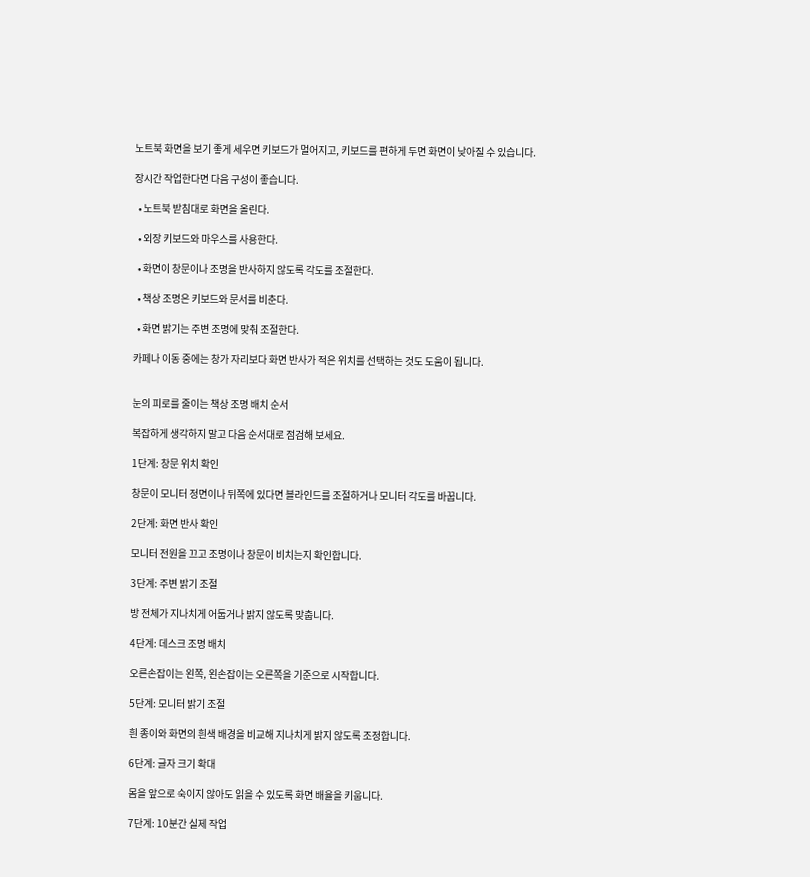노트북 화면을 보기 좋게 세우면 키보드가 멀어지고, 키보드를 편하게 두면 화면이 낮아질 수 있습니다.

장시간 작업한다면 다음 구성이 좋습니다.

  • 노트북 받침대로 화면을 올린다.

  • 외장 키보드와 마우스를 사용한다.

  • 화면이 창문이나 조명을 반사하지 않도록 각도를 조절한다.

  • 책상 조명은 키보드와 문서를 비춘다.

  • 화면 밝기는 주변 조명에 맞춰 조절한다.

카페나 이동 중에는 창가 자리보다 화면 반사가 적은 위치를 선택하는 것도 도움이 됩니다.


눈의 피로를 줄이는 책상 조명 배치 순서

복잡하게 생각하지 말고 다음 순서대로 점검해 보세요.

1단계: 창문 위치 확인

창문이 모니터 정면이나 뒤쪽에 있다면 블라인드를 조절하거나 모니터 각도를 바꿉니다.

2단계: 화면 반사 확인

모니터 전원을 끄고 조명이나 창문이 비치는지 확인합니다.

3단계: 주변 밝기 조절

방 전체가 지나치게 어둡거나 밝지 않도록 맞춥니다.

4단계: 데스크 조명 배치

오른손잡이는 왼쪽, 왼손잡이는 오른쪽을 기준으로 시작합니다.

5단계: 모니터 밝기 조절

흰 종이와 화면의 흰색 배경을 비교해 지나치게 밝지 않도록 조정합니다.

6단계: 글자 크기 확대

몸을 앞으로 숙이지 않아도 읽을 수 있도록 화면 배율을 키웁니다.

7단계: 10분간 실제 작업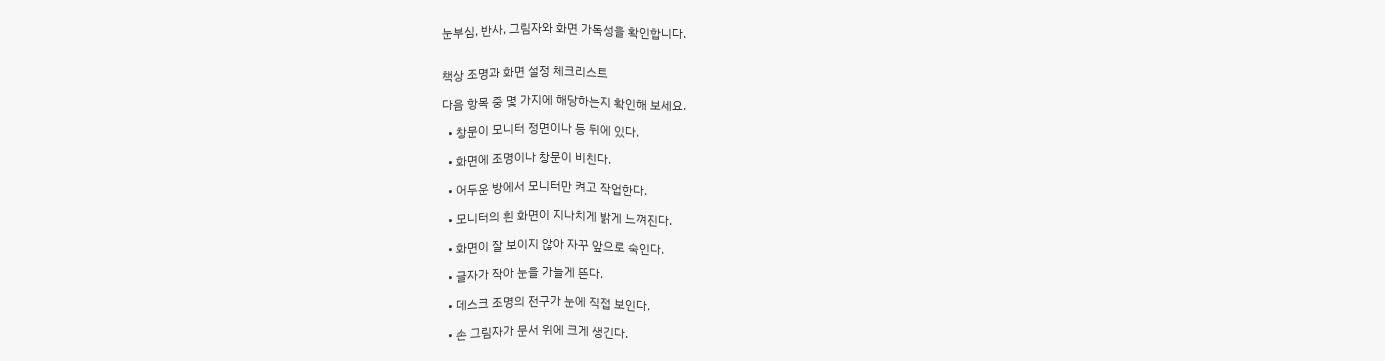눈부심, 반사, 그림자와 화면 가독성을 확인합니다.


책상 조명과 화면 설정 체크리스트

다음 항목 중 몇 가지에 해당하는지 확인해 보세요.

  • 창문이 모니터 정면이나 등 뒤에 있다.

  • 화면에 조명이나 창문이 비친다.

  • 어두운 방에서 모니터만 켜고 작업한다.

  • 모니터의 흰 화면이 지나치게 밝게 느껴진다.

  • 화면이 잘 보이지 않아 자꾸 앞으로 숙인다.

  • 글자가 작아 눈을 가늘게 뜬다.

  • 데스크 조명의 전구가 눈에 직접 보인다.

  • 손 그림자가 문서 위에 크게 생긴다.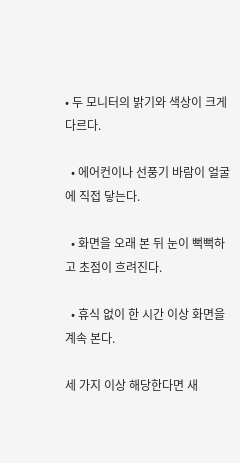• 두 모니터의 밝기와 색상이 크게 다르다.

  • 에어컨이나 선풍기 바람이 얼굴에 직접 닿는다.

  • 화면을 오래 본 뒤 눈이 뻑뻑하고 초점이 흐려진다.

  • 휴식 없이 한 시간 이상 화면을 계속 본다.

세 가지 이상 해당한다면 새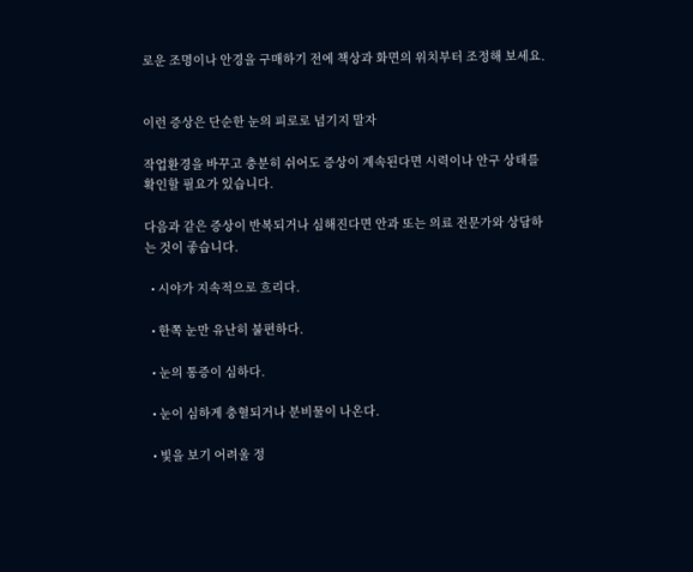로운 조명이나 안경을 구매하기 전에 책상과 화면의 위치부터 조정해 보세요.


이런 증상은 단순한 눈의 피로로 넘기지 말자

작업환경을 바꾸고 충분히 쉬어도 증상이 계속된다면 시력이나 안구 상태를 확인할 필요가 있습니다.

다음과 같은 증상이 반복되거나 심해진다면 안과 또는 의료 전문가와 상담하는 것이 좋습니다.

  • 시야가 지속적으로 흐리다.

  • 한쪽 눈만 유난히 불편하다.

  • 눈의 통증이 심하다.

  • 눈이 심하게 충혈되거나 분비물이 나온다.

  • 빛을 보기 어려울 정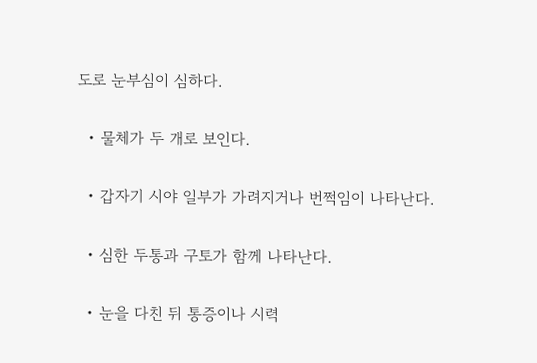도로 눈부심이 심하다.

  • 물체가 두 개로 보인다.

  • 갑자기 시야 일부가 가려지거나 번쩍임이 나타난다.

  • 심한 두통과 구토가 함께 나타난다.

  • 눈을 다친 뒤 통증이나 시력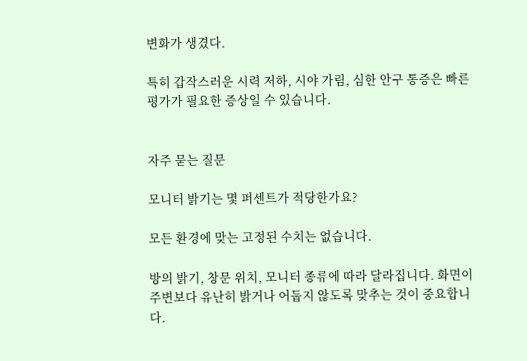변화가 생겼다.

특히 갑작스러운 시력 저하, 시야 가림, 심한 안구 통증은 빠른 평가가 필요한 증상일 수 있습니다.


자주 묻는 질문

모니터 밝기는 몇 퍼센트가 적당한가요?

모든 환경에 맞는 고정된 수치는 없습니다.

방의 밝기, 창문 위치, 모니터 종류에 따라 달라집니다. 화면이 주변보다 유난히 밝거나 어둡지 않도록 맞추는 것이 중요합니다.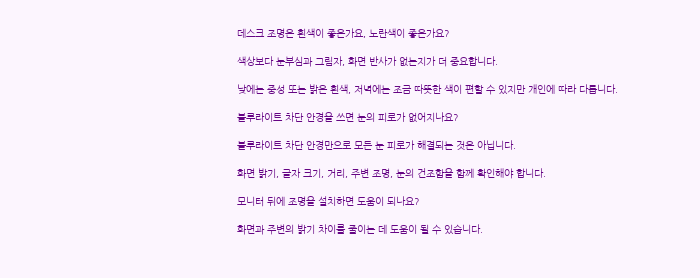데스크 조명은 흰색이 좋은가요, 노란색이 좋은가요?

색상보다 눈부심과 그림자, 화면 반사가 없는지가 더 중요합니다.

낮에는 중성 또는 밝은 흰색, 저녁에는 조금 따뜻한 색이 편할 수 있지만 개인에 따라 다릅니다.

블루라이트 차단 안경을 쓰면 눈의 피로가 없어지나요?

블루라이트 차단 안경만으로 모든 눈 피로가 해결되는 것은 아닙니다.

화면 밝기, 글자 크기, 거리, 주변 조명, 눈의 건조함을 함께 확인해야 합니다.

모니터 뒤에 조명을 설치하면 도움이 되나요?

화면과 주변의 밝기 차이를 줄이는 데 도움이 될 수 있습니다.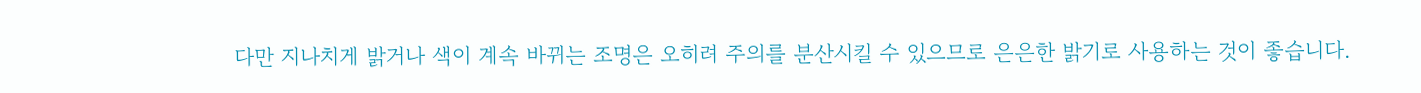다만 지나치게 밝거나 색이 계속 바뀌는 조명은 오히려 주의를 분산시킬 수 있으므로 은은한 밝기로 사용하는 것이 좋습니다.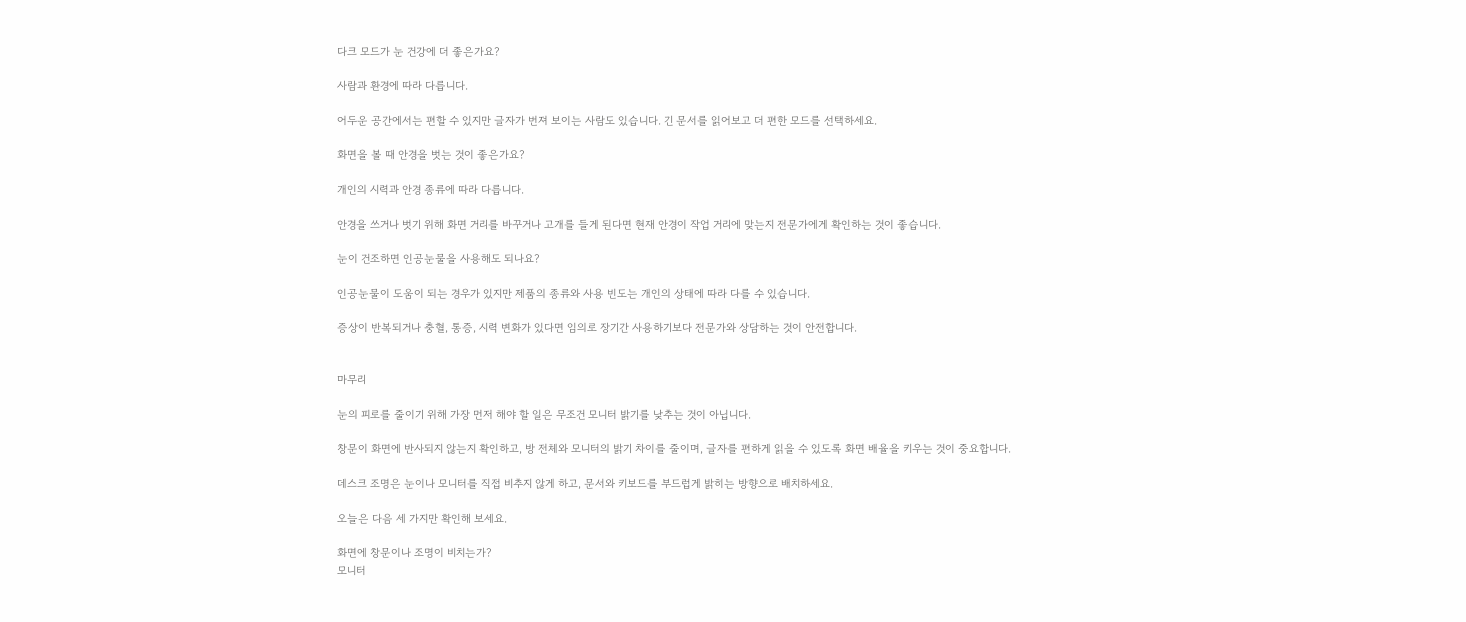다크 모드가 눈 건강에 더 좋은가요?

사람과 환경에 따라 다릅니다.

어두운 공간에서는 편할 수 있지만 글자가 번져 보이는 사람도 있습니다. 긴 문서를 읽어보고 더 편한 모드를 선택하세요.

화면을 볼 때 안경을 벗는 것이 좋은가요?

개인의 시력과 안경 종류에 따라 다릅니다.

안경을 쓰거나 벗기 위해 화면 거리를 바꾸거나 고개를 들게 된다면 현재 안경이 작업 거리에 맞는지 전문가에게 확인하는 것이 좋습니다.

눈이 건조하면 인공눈물을 사용해도 되나요?

인공눈물이 도움이 되는 경우가 있지만 제품의 종류와 사용 빈도는 개인의 상태에 따라 다를 수 있습니다.

증상이 반복되거나 충혈, 통증, 시력 변화가 있다면 임의로 장기간 사용하기보다 전문가와 상담하는 것이 안전합니다.


마무리

눈의 피로를 줄이기 위해 가장 먼저 해야 할 일은 무조건 모니터 밝기를 낮추는 것이 아닙니다.

창문이 화면에 반사되지 않는지 확인하고, 방 전체와 모니터의 밝기 차이를 줄이며, 글자를 편하게 읽을 수 있도록 화면 배율을 키우는 것이 중요합니다.

데스크 조명은 눈이나 모니터를 직접 비추지 않게 하고, 문서와 키보드를 부드럽게 밝히는 방향으로 배치하세요.

오늘은 다음 세 가지만 확인해 보세요.

화면에 창문이나 조명이 비치는가?
모니터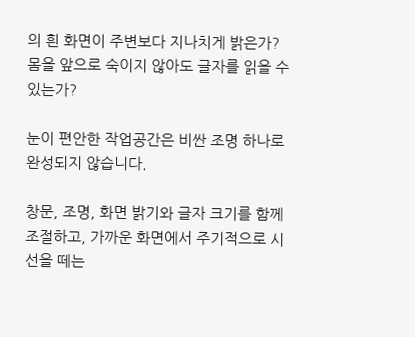의 흰 화면이 주변보다 지나치게 밝은가?
몸을 앞으로 숙이지 않아도 글자를 읽을 수 있는가?

눈이 편안한 작업공간은 비싼 조명 하나로 완성되지 않습니다.

창문, 조명, 화면 밝기와 글자 크기를 함께 조절하고, 가까운 화면에서 주기적으로 시선을 떼는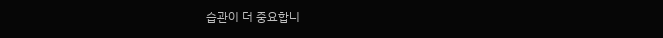습관이 더 중요합니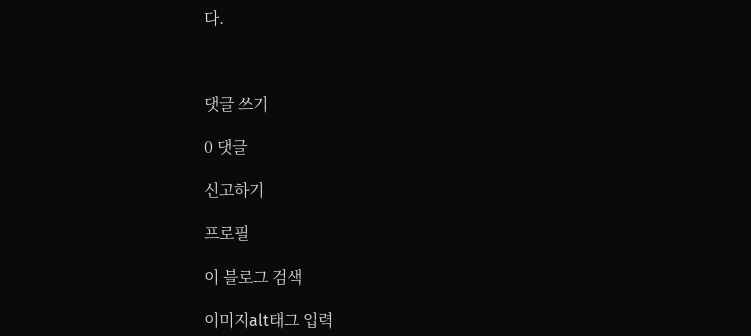다.



댓글 쓰기

0 댓글

신고하기

프로필

이 블로그 검색

이미지alt태그 입력